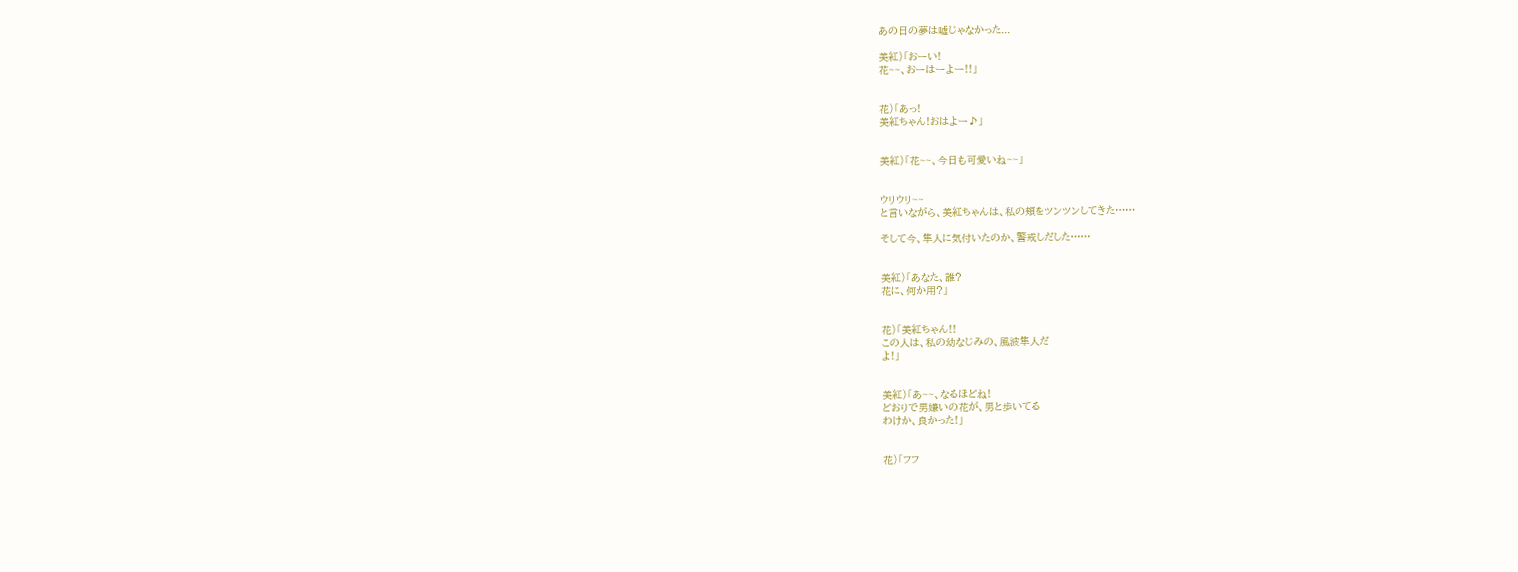あの日の夢は嘘じゃなかった...

美紅)「おーい!
花~~、おーはーよー!!」


花)「あっ!
美紅ちゃん!おはよー♪」


美紅)「花~~、今日も可愛いね~~」


ウリウリ~~
と言いながら、美紅ちゃんは、私の頬をツンツンしてきた……

そして今、隼人に気付いたのか、警戒しだした……


美紅)「あなた、誰?
花に、何か用?」


花)「美紅ちゃん!!
この人は、私の幼なじみの、風波隼人だ
よ!」


美紅)「あ~~、なるほどね!
どおりで男嫌いの花が、男と歩いてる
わけか、良かった!」


花)「フフ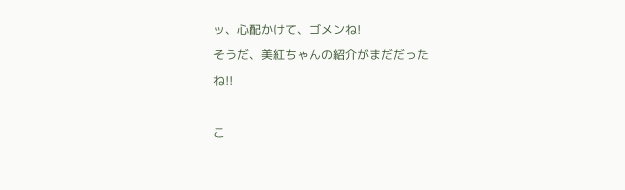ッ、心配かけて、ゴメンね!
そうだ、美紅ちゃんの紹介がまだだった
ね!!

こ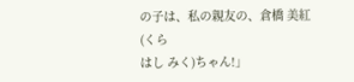の子は、私の親友の、倉橋 美紅(くら
はし みく)ちゃん!」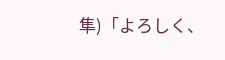隼)「よろしく、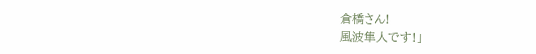倉橋さん!
風波隼人です!」